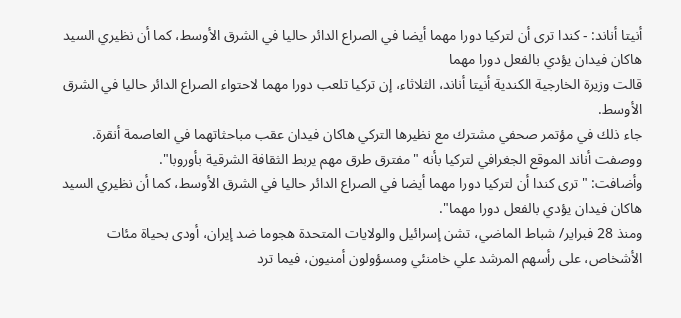أنيتا أناند: - كندا ترى أن لتركيا دورا مهما أيضا في الصراع الدائر حاليا في الشرق الأوسط، كما أن نظيري السيد هاكان فيدان يؤدي بالفعل دورا مهما
قالت وزيرة الخارجية الكندية أنيتا أناند، الثلاثاء، إن تركيا تلعب دورا مهما لاحتواء الصراع الدائر حاليا في الشرق الأوسط.
جاء ذلك في مؤتمر صحفي مشترك مع نظيرها التركي هاكان فيدان عقب مباحثاتهما في العاصمة أنقرة.
ووصفت أناند الموقع الجغرافي لتركيا بأنه "مفترق طرق مهم يربط الثقافة الشرقية بأوروبا".
وأضافت: "ترى كندا أن لتركيا دورا مهما أيضا في الصراع الدائر حاليا في الشرق الأوسط، كما أن نظيري السيد هاكان فيدان يؤدي بالفعل دورا مهما".
ومنذ 28 فبراير/ شباط الماضي، تشن إسرائيل والولايات المتحدة هجوما ضد إيران، أودى بحياة مئات الأشخاص، على رأسهم المرشد علي خامنئي ومسؤولون أمنيون، فيما ترد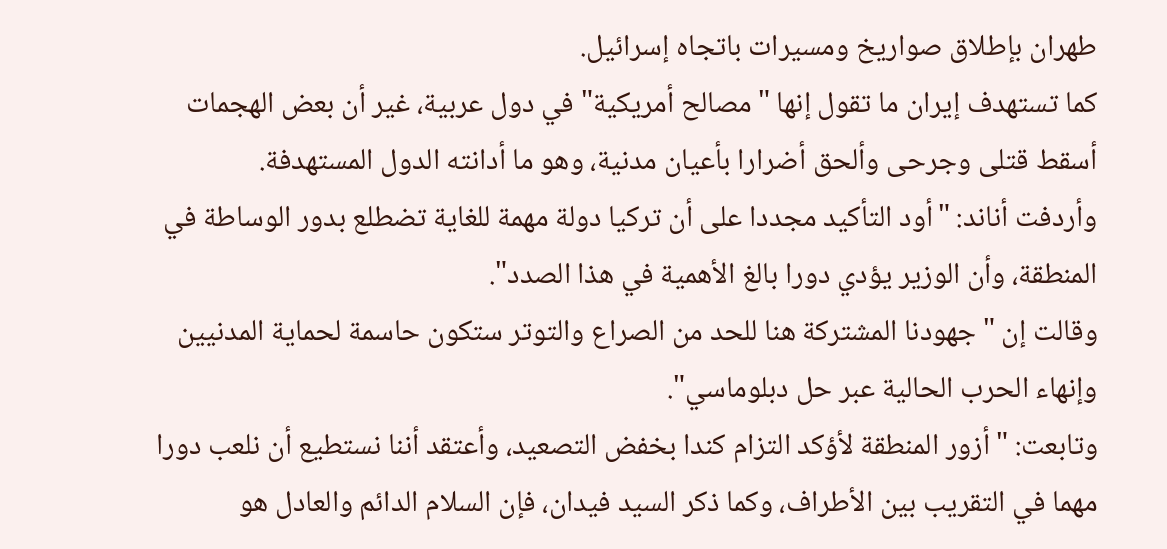طهران بإطلاق صواريخ ومسيرات باتجاه إسرائيل.
كما تستهدف إيران ما تقول إنها "مصالح أمريكية" في دول عربية، غير أن بعض الهجمات أسقط قتلى وجرحى وألحق أضرارا بأعيان مدنية، وهو ما أدانته الدول المستهدفة.
وأردفت أناند: "أود التأكيد مجددا على أن تركيا دولة مهمة للغاية تضطلع بدور الوساطة في المنطقة، وأن الوزير يؤدي دورا بالغ الأهمية في هذا الصدد".
وقالت إن "جهودنا المشتركة هنا للحد من الصراع والتوتر ستكون حاسمة لحماية المدنيين وإنهاء الحرب الحالية عبر حل دبلوماسي".
وتابعت: "أزور المنطقة لأؤكد التزام كندا بخفض التصعيد، وأعتقد أننا نستطيع أن نلعب دورا مهما في التقريب بين الأطراف، وكما ذكر السيد فيدان، فإن السلام الدائم والعادل هو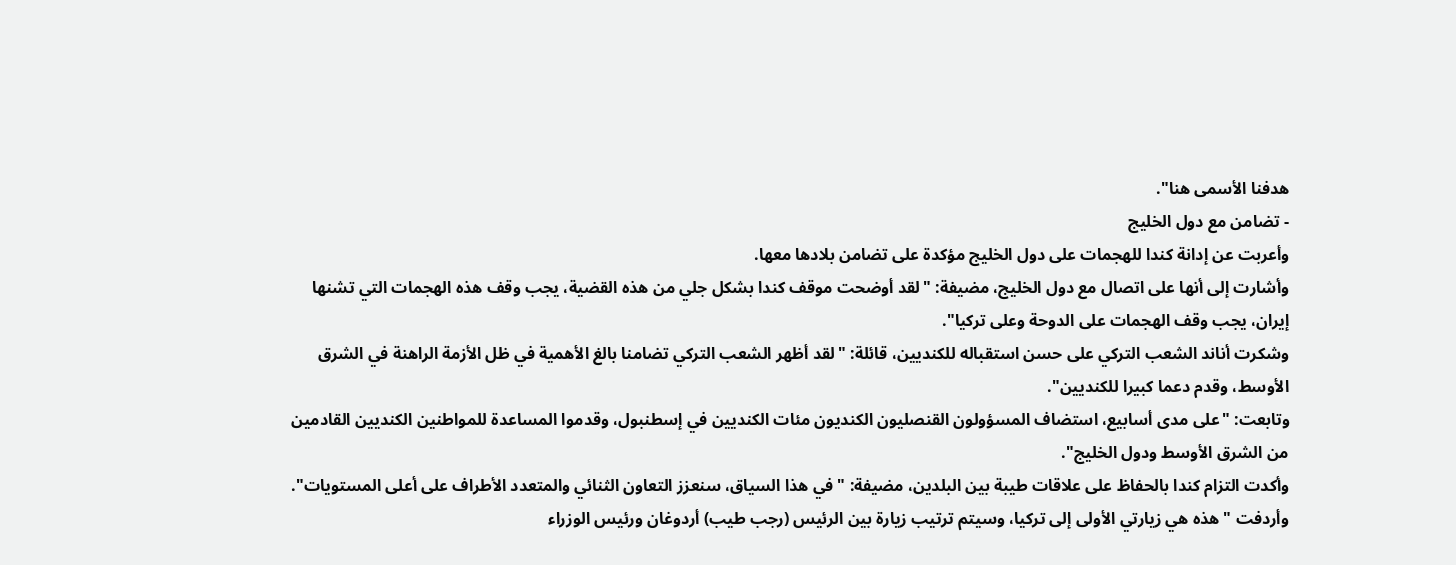هدفنا الأسمى هنا".
- تضامن مع دول الخليج
وأعربت عن إدانة كندا للهجمات على دول الخليج مؤكدة على تضامن بلادها معها.
وأشارت إلى أنها على اتصال مع دول الخليج، مضيفة: "لقد أوضحت موقف كندا بشكل جلي من هذه القضية، يجب وقف هذه الهجمات التي تشنها إيران، يجب وقف الهجمات على الدوحة وعلى تركيا".
وشكرت أناند الشعب التركي على حسن استقباله للكنديين، قائلة: "لقد أظهر الشعب التركي تضامنا بالغ الأهمية في ظل الأزمة الراهنة في الشرق الأوسط، وقدم دعما كبيرا للكنديين".
وتابعت: "على مدى أسابيع، استضاف المسؤولون القنصليون الكنديون مئات الكنديين في إسطنبول، وقدموا المساعدة للمواطنين الكنديين القادمين من الشرق الأوسط ودول الخليج".
وأكدت التزام كندا بالحفاظ على علاقات طيبة بين البلدين، مضيفة: "في هذا السياق، سنعزز التعاون الثنائي والمتعدد الأطراف على أعلى المستويات".
وأردفت "هذه هي زيارتي الأولى إلى تركيا، وسيتم ترتيب زيارة بين الرئيس (رجب طيب) أردوغان ورئيس الوزراء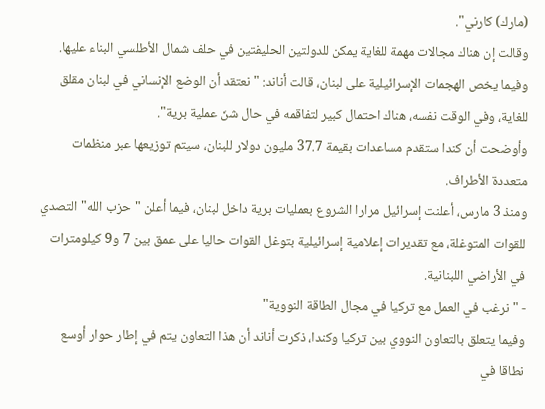(مارك) كارني".
وقالت إن هناك مجالات مهمة للغاية يمكن للدولتين الحليفتين في حلف شمال الأطلسي البناء عليها.
وفيما يخص الهجمات الإسرائيلية على لبنان، قالت أناند: "نعتقد أن الوضع الإنساني في لبنان مقلق للغاية، وفي الوقت نفسه، هناك احتمال كبير لتفاقمه في حال شنّ عملية برية".
وأوضحت أن كندا ستقدم مساعدات بقيمة 37.7 مليون دولار للبنان، سيتم توزيعها عبر منظمات متعددة الأطراف.
ومنذ 3 مارس، أعلنت إسرائيل مرارا الشروع بعمليات برية داخل لبنان، فيما أعلن "حزب الله" التصدي للقوات المتوغلة، مع تقديرات إعلامية إسرائيلية بتوغل القوات حاليا على عمق بين 7 و9 كيلومترات في الأراضي اللبنانية.
- "نرغب في العمل مع تركيا في مجال الطاقة النووية"
وفيما يتعلق بالتعاون النووي بين تركيا وكندا، ذكرت أناند أن هذا التعاون يتم في إطار حوار أوسع نطاقا في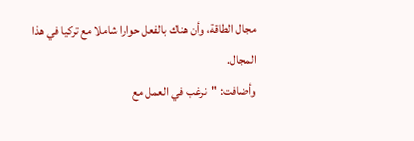مجال الطاقة، وأن هناك بالفعل حوارا شاملا مع تركيا في هذا المجال.
وأضافت: "نرغب في العمل مع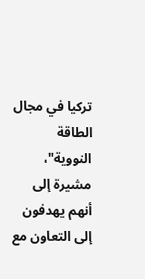تركيا في مجال الطاقة النووية"، مشيرة إلى أنهم يهدفون إلى التعاون مع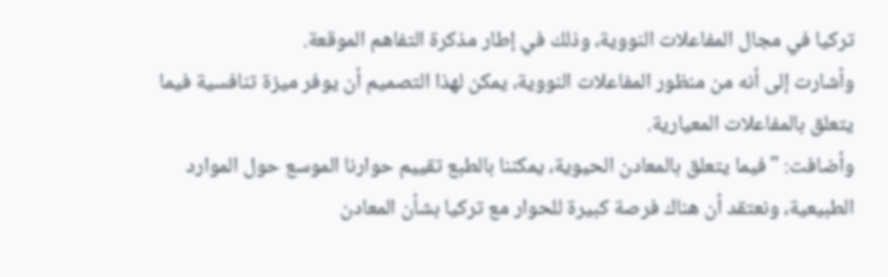تركيا في مجال المفاعلات النووية، وذلك في إطار مذكرة التفاهم الموقعة.
وأشارت إلى أنه من منظور المفاعلات النووية، يمكن لهذا التصميم أن يوفر ميزة تنافسية فيما يتعلق بالمفاعلات المعيارية.
وأضافت: "فيما يتعلق بالمعادن الحيوية، يمكننا بالطبع تقييم حوارنا الموسع حول الموارد الطبيعية، ونعتقد أن هناك فرصة كبيرة للحوار مع تركيا بشأن المعادن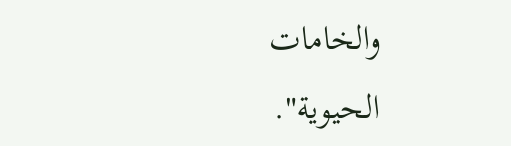والخامات الحيوية".